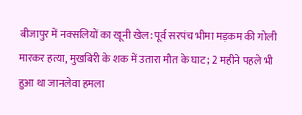बीजापुर में नक्सलियों का खूनी खेल: पूर्व सरपंच भीमा मड़कम की गोली मारकर हत्या, मुखबिरी के शक में उतारा मौत के घाट; 2 महीने पहले भी हुआ था जानलेवा हमला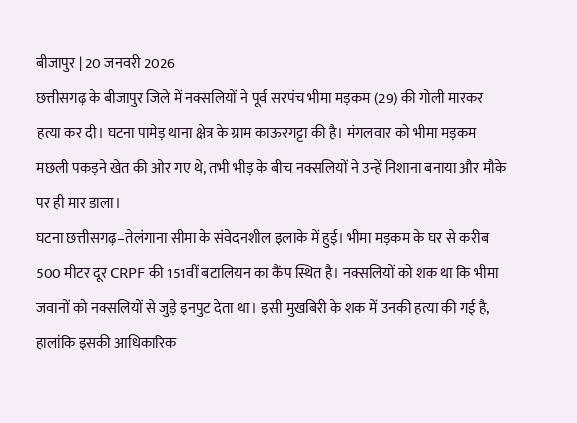बीजापुर | 20 जनवरी 2026
छत्तीसगढ़ के बीजापुर जिले में नक्सलियों ने पूर्व सरपंच भीमा मड़कम (29) की गोली मारकर हत्या कर दी। घटना पामेड़ थाना क्षेत्र के ग्राम काऊरगट्टा की है। मंगलवार को भीमा मड़कम मछली पकड़ने खेत की ओर गए थे, तभी भीड़ के बीच नक्सलियों ने उन्हें निशाना बनाया और मौके पर ही मार डाला।
घटना छत्तीसगढ़–तेलंगाना सीमा के संवेदनशील इलाके में हुई। भीमा मड़कम के घर से करीब 500 मीटर दूर CRPF की 151वीं बटालियन का कैंप स्थित है। नक्सलियों को शक था कि भीमा जवानों को नक्सलियों से जुड़े इनपुट देता था। इसी मुखबिरी के शक में उनकी हत्या की गई है, हालांकि इसकी आधिकारिक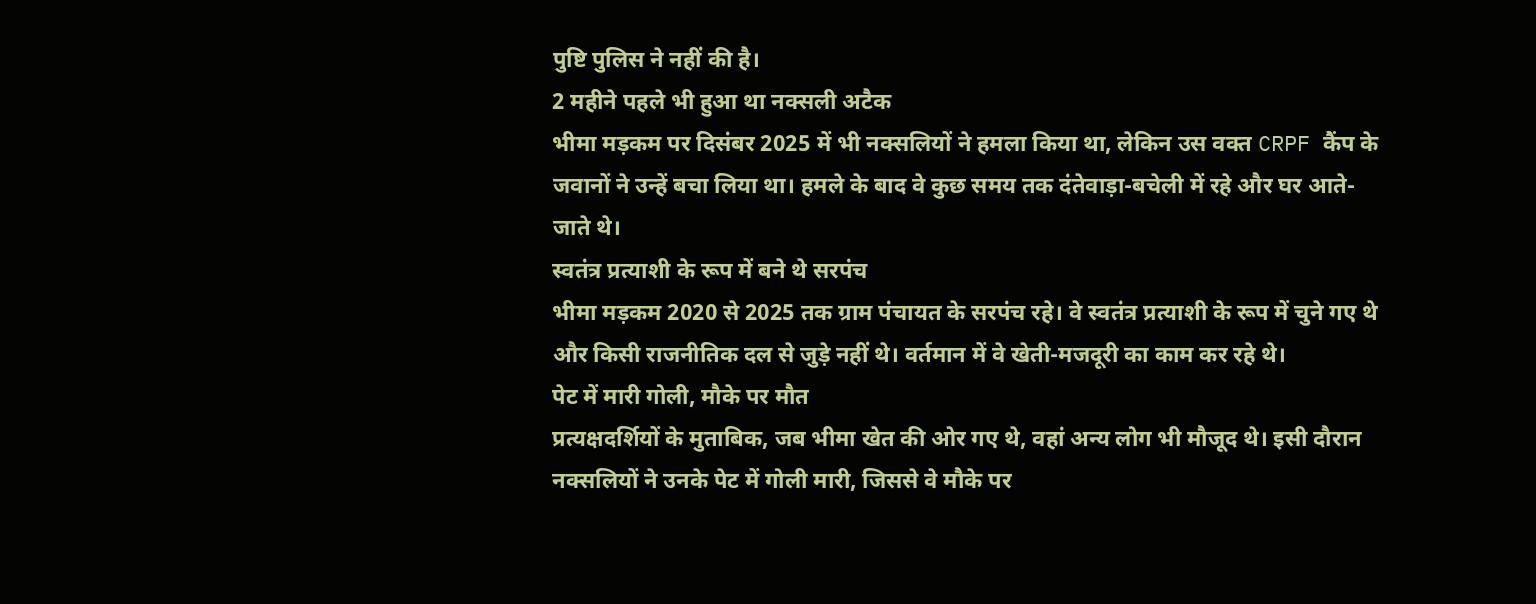पुष्टि पुलिस ने नहीं की है।
2 महीने पहले भी हुआ था नक्सली अटैक
भीमा मड़कम पर दिसंबर 2025 में भी नक्सलियों ने हमला किया था, लेकिन उस वक्त CRPF कैंप के जवानों ने उन्हें बचा लिया था। हमले के बाद वे कुछ समय तक दंतेवाड़ा-बचेली में रहे और घर आते-जाते थे।
स्वतंत्र प्रत्याशी के रूप में बने थे सरपंच
भीमा मड़कम 2020 से 2025 तक ग्राम पंचायत के सरपंच रहे। वे स्वतंत्र प्रत्याशी के रूप में चुने गए थे और किसी राजनीतिक दल से जुड़े नहीं थे। वर्तमान में वे खेती-मजदूरी का काम कर रहे थे।
पेट में मारी गोली, मौके पर मौत
प्रत्यक्षदर्शियों के मुताबिक, जब भीमा खेत की ओर गए थे, वहां अन्य लोग भी मौजूद थे। इसी दौरान नक्सलियों ने उनके पेट में गोली मारी, जिससे वे मौके पर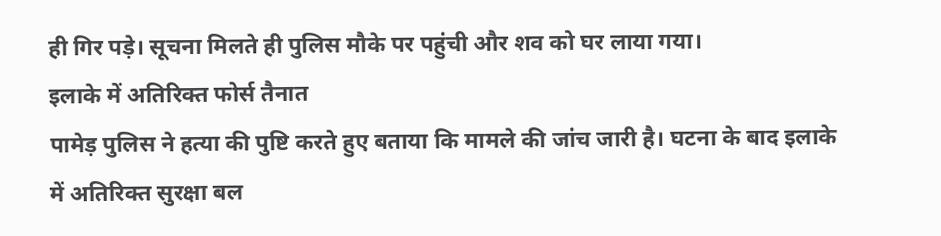ही गिर पड़े। सूचना मिलते ही पुलिस मौके पर पहुंची और शव को घर लाया गया।
इलाके में अतिरिक्त फोर्स तैनात
पामेड़ पुलिस ने हत्या की पुष्टि करते हुए बताया कि मामले की जांच जारी है। घटना के बाद इलाके में अतिरिक्त सुरक्षा बल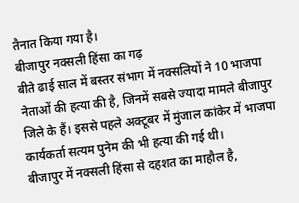तैनात किया गया है।
बीजापुर नक्सली हिंसा का गढ़
बीते ढाई साल में बस्तर संभाग में नक्सलियों ने 10 भाजपा नेताओं की हत्या की है, जिनमें सबसे ज्यादा मामले बीजापुर जिले के हैं। इससे पहले अक्टूबर में मुंजाल कांकेर में भाजपा कार्यकर्ता सत्यम पुनेम की भी हत्या की गई थी।
बीजापुर में नक्सली हिंसा से दहशत का माहौल है,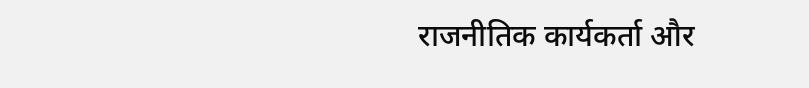राजनीतिक कार्यकर्ता और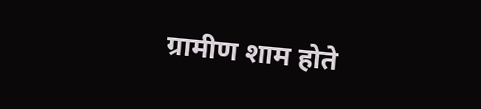ग्रामीण शाम होते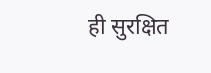ही सुरक्षित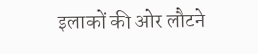इलाकों की ओर लौटने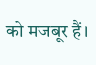को मजबूर हैं।